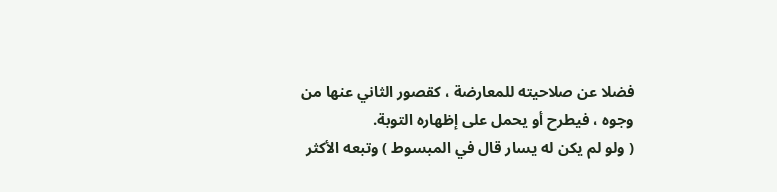فضلا عن صلاحيته للمعارضة ، كقصور الثاني عنها من وجوه ، فيطرح أو يحمل على إظهاره التوبة.
( ولو لم يكن له يسار قال في المبسوط ) وتبعه الأكثر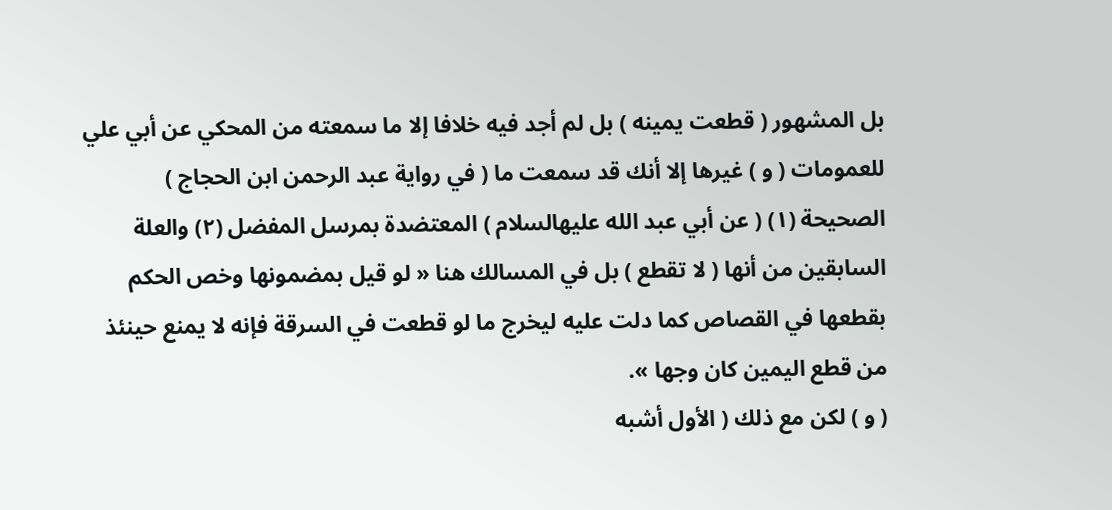بل المشهور ( قطعت يمينه ) بل لم أجد فيه خلافا إلا ما سمعته من المحكي عن أبي علي للعمومات ( و ) غيرها إلا أنك قد سمعت ما ( في رواية عبد الرحمن ابن الحجاج ) الصحيحة (١) ( عن أبي عبد الله عليهالسلام ) المعتضدة بمرسل المفضل (٢) والعلة السابقين من أنها ( لا تقطع ) بل في المسالك هنا « لو قيل بمضمونها وخص الحكم بقطعها في القصاص كما دلت عليه ليخرج ما لو قطعت في السرقة فإنه لا يمنع حينئذ من قطع اليمين كان وجها ».
( و ) لكن مع ذلك ( الأول أشبه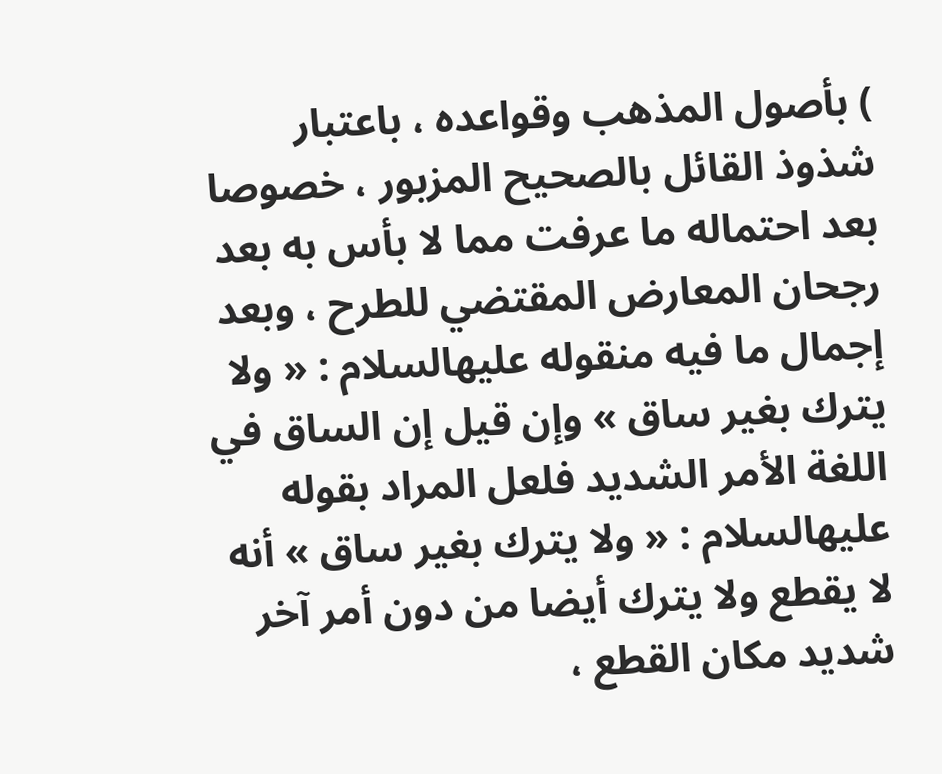) بأصول المذهب وقواعده ، باعتبار شذوذ القائل بالصحيح المزبور ، خصوصا بعد احتماله ما عرفت مما لا بأس به بعد رجحان المعارض المقتضي للطرح ، وبعد إجمال ما فيه منقوله عليهالسلام : « ولا يترك بغير ساق » وإن قيل إن الساق في اللغة الأمر الشديد فلعل المراد بقوله عليهالسلام : « ولا يترك بغير ساق » أنه لا يقطع ولا يترك أيضا من دون أمر آخر شديد مكان القطع ،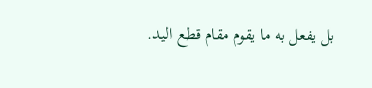بل يفعل به ما يقوم مقام قطع اليد.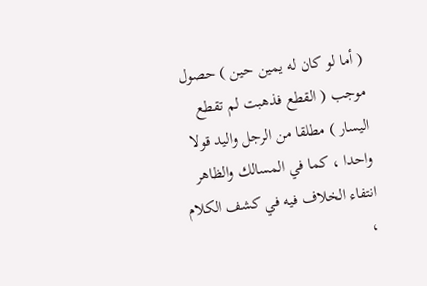( أما لو كان له يمين حين ) حصول موجب ( القطع فذهبت لم تقطع اليسار ) مطلقا من الرجل واليد قولا واحدا ، كما في المسالك والظاهر انتفاء الخلاف فيه في كشف الكلام ،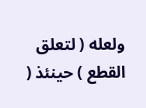ولعله ( لتعلق القطع ) حينئذ (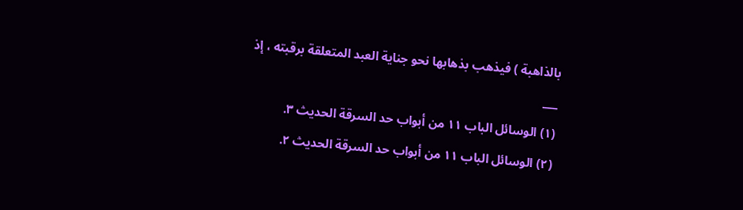بالذاهبة ) فيذهب بذهابها نحو جناية العبد المتعلقة برقبته ، إذ
___
(١) الوسائل الباب ١١ من أبواب حد السرقة الحديث ٣.
(٢) الوسائل الباب ١١ من أبواب حد السرقة الحديث ٢.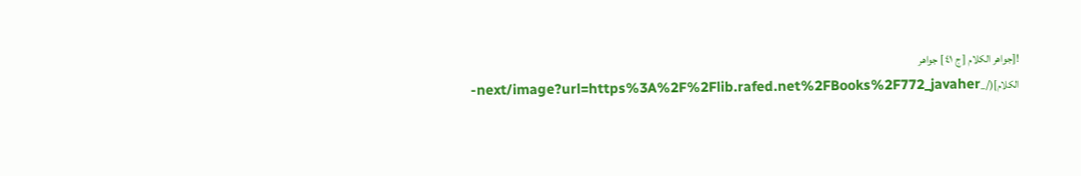![جواهر الكلام [ ج ٤١ ] جواهر الكلام](/_next/image?url=https%3A%2F%2Flib.rafed.net%2FBooks%2F772_javaher-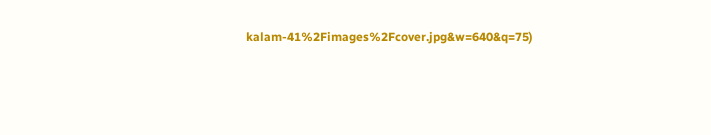kalam-41%2Fimages%2Fcover.jpg&w=640&q=75)